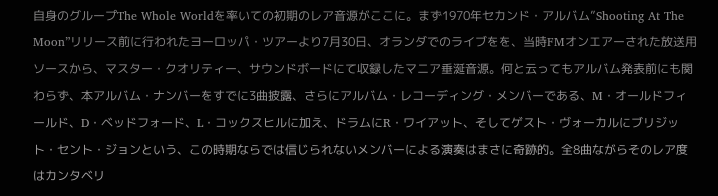自身のグループThe Whole Worldを率いての初期のレア音源がここに。まず1970年セカンド・アルバム”Shooting At The Moon”リリース前に行われたヨーロッパ・ツアーより7月30日、オランダでのライブをを、当時FMオンエアーされた放送用ソースから、マスター・クオリティー、サウンドボードにて収録したマニア垂涎音源。何と云ってもアルバム発表前にも関わらず、本アルバム・ナンバーをすでに3曲披露、さらにアルバム・レコーディング・メンバーである、M・オールドフィールド、D・ベッドフォード、L・コックスヒルに加え、ドラムにR・ワイアット、そしてゲスト・ヴォーカルにブリジット・セント・ジョンという、この時期ならでは信じられないメンバーによる演奏はまさに奇跡的。全8曲ながらそのレア度はカンタベリ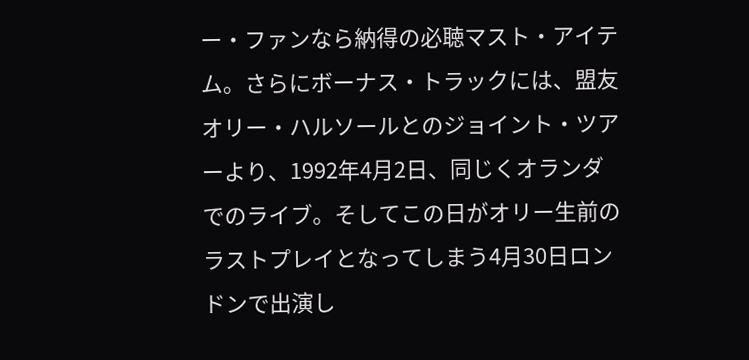ー・ファンなら納得の必聴マスト・アイテム。さらにボーナス・トラックには、盟友オリー・ハルソールとのジョイント・ツアーより、1992年4月2日、同じくオランダでのライブ。そしてこの日がオリー生前のラストプレイとなってしまう4月30日ロンドンで出演し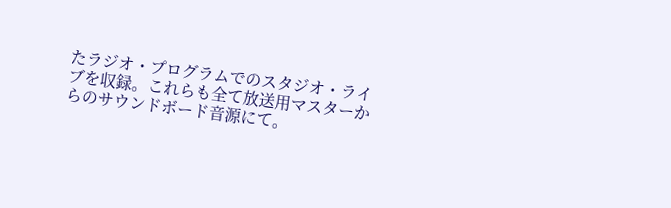たラジオ・プログラムでのスタジオ・ライブを収録。これらも全て放送用マスターからのサウンドボード音源にて。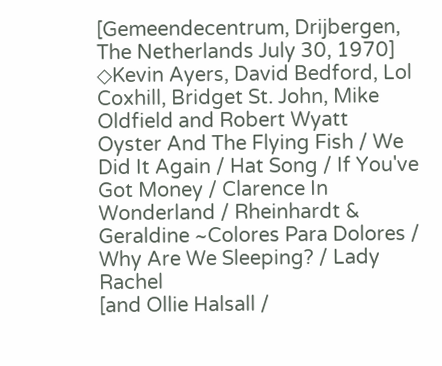[Gemeendecentrum, Drijbergen, The Netherlands July 30, 1970]
◇Kevin Ayers, David Bedford, Lol Coxhill, Bridget St. John, Mike Oldfield and Robert Wyatt
Oyster And The Flying Fish / We Did It Again / Hat Song / If You've Got Money / Clarence In Wonderland / Rheinhardt & Geraldine ~Colores Para Dolores / Why Are We Sleeping? / Lady Rachel
[and Ollie Halsall /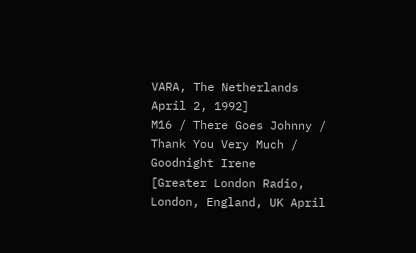VARA, The Netherlands April 2, 1992]
M16 / There Goes Johnny / Thank You Very Much / Goodnight Irene
[Greater London Radio, London, England, UK April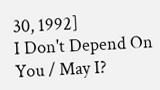30, 1992]
I Don't Depend On You / May I?